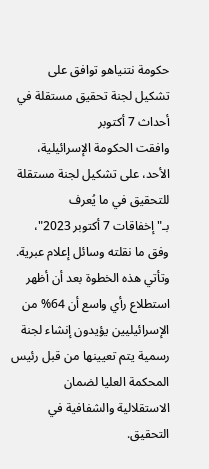حكومة نتنياهو توافق على تشكيل لجنة تحقيق مستقلة في أحداث 7 أكتوبر
وافقت الحكومة الإسرائيلية، الأحد، على تشكيل لجنة مستقلة للتحقيق في ما يُعرف بـ"إخفاقات 7 أكتوبر 2023"، وفق ما نقلته وسائل إعلام عبرية. وتأتي هذه الخطوة بعد أن أظهر استطلاع رأي واسع أن 64% من الإسرائيليين يؤيدون إنشاء لجنة رسمية يتم تعيينها من قبل رئيس المحكمة العليا لضمان الاستقلالية والشفافية في التحقيق.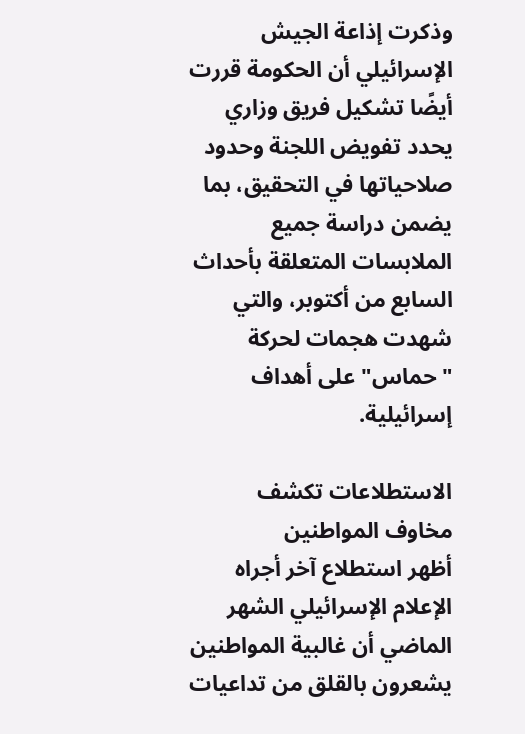وذكرت إذاعة الجيش الإسرائيلي أن الحكومة قررت أيضًا تشكيل فريق وزاري يحدد تفويض اللجنة وحدود صلاحياتها في التحقيق، بما يضمن دراسة جميع الملابسات المتعلقة بأحداث السابع من أكتوبر، والتي شهدت هجمات لحركة "حماس" على أهداف إسرائيلية.

الاستطلاعات تكشف مخاوف المواطنين
أظهر استطلاع آخر أجراه الإعلام الإسرائيلي الشهر الماضي أن غالبية المواطنين يشعرون بالقلق من تداعيات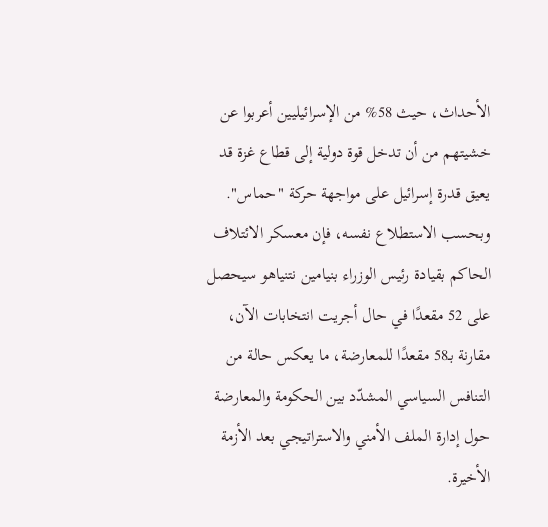الأحداث، حيث 58% من الإسرائيليين أعربوا عن خشيتهم من أن تدخل قوة دولية إلى قطاع غزة قد يعيق قدرة إسرائيل على مواجهة حركة "حماس".
وبحسب الاستطلاع نفسه، فإن معسكر الائتلاف الحاكم بقيادة رئيس الوزراء بنيامين نتنياهو سيحصل على 52 مقعدًا في حال أجريت انتخابات الآن، مقارنة بـ58 مقعدًا للمعارضة، ما يعكس حالة من التنافس السياسي المشدّد بين الحكومة والمعارضة حول إدارة الملف الأمني والاستراتيجي بعد الأزمة الأخيرة.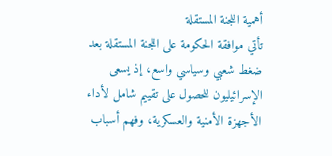أهمية اللجنة المستقلة
تأتي موافقة الحكومة على اللجنة المستقلة بعد ضغط شعبي وسياسي واسع، إذ يسعى الإسرائيليون للحصول على تقييم شامل لأداء الأجهزة الأمنية والعسكرية، وفهم أسباب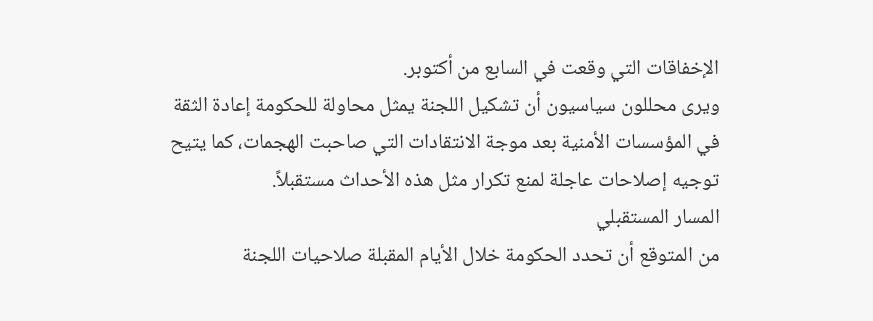الإخفاقات التي وقعت في السابع من أكتوبر.
ويرى محللون سياسيون أن تشكيل اللجنة يمثل محاولة للحكومة إعادة الثقة في المؤسسات الأمنية بعد موجة الانتقادات التي صاحبت الهجمات، كما يتيح توجيه إصلاحات عاجلة لمنع تكرار مثل هذه الأحداث مستقبلاً.
المسار المستقبلي
من المتوقع أن تحدد الحكومة خلال الأيام المقبلة صلاحيات اللجنة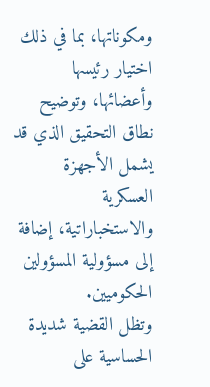ومكوناتها، بما في ذلك اختيار رئيسها وأعضائها، وتوضيح نطاق التحقيق الذي قد يشمل الأجهزة العسكرية والاستخباراتية، إضافة إلى مسؤولية المسؤولين الحكوميين.
وتظل القضية شديدة الحساسية على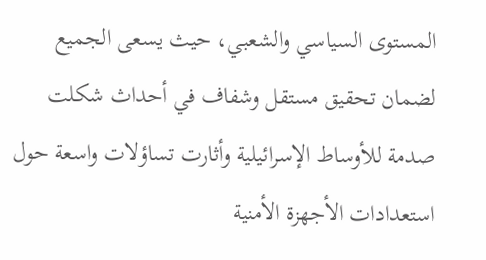المستوى السياسي والشعبي، حيث يسعى الجميع لضمان تحقيق مستقل وشفاف في أحداث شكلت صدمة للأوساط الإسرائيلية وأثارت تساؤلات واسعة حول استعدادات الأجهزة الأمنية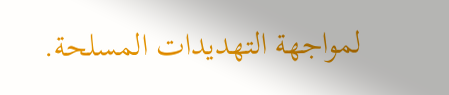لمواجهة التهديدات المسلحة.